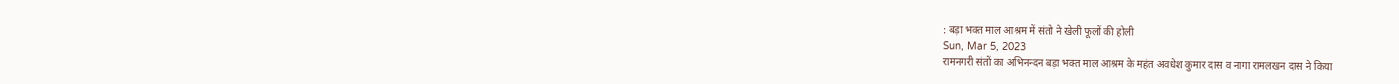: बड़ा भक्त माल आश्रम में संतो ने खेली फूलों की होली
Sun, Mar 5, 2023
रामनगरी संतों का अभिनन्दन बड़ा भक्त माल आश्रम के महंत अवधेश कुमार दास व नागा रामलखन दास ने किया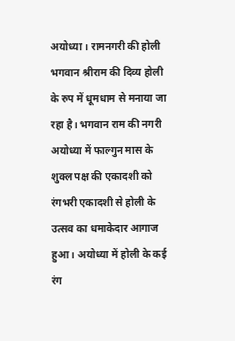अयोध्या। रामनगरी की होली भगवान श्रीराम की दिव्य होली के रुप में धूमधाम से मनाया जा रहा है। भगवान राम की नगरी अयोध्या में फाल्गुन मास के शुक्ल पक्ष की एकादशी को रंगभरी एकादशी से होली के उत्सव का धमाकेदार आगाज हुआ। अयोध्या में होली के कई रंग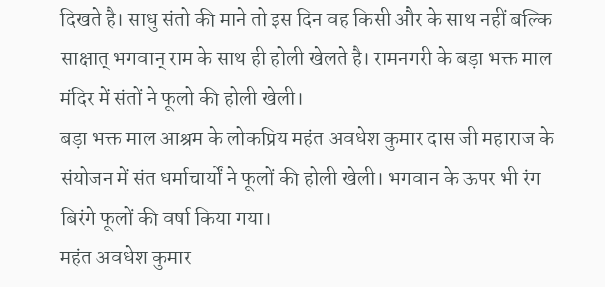दिखते है। साधु संतो की माने तो इस दिन वह किसी और के साथ नहीं बल्कि साक्षात् भगवान् राम के साथ ही होली खेलते है। रामनगरी के बड़ा भक्त माल मंदिर में संतों ने फूलो की होली खेली।
बड़ा भक्त माल आश्रम के लोकप्रिय महंत अवधेश कुमार दास जी महाराज के संयोजन में संत धर्माचार्यों ने फूलों की होली खेली। भगवान के ऊपर भी रंग बिरंगे फूलों की वर्षा किया गया।
महंत अवधेश कुमार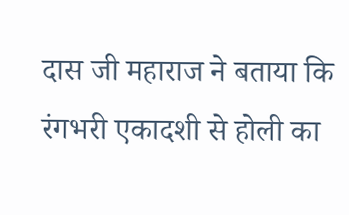दास जी महाराज ने बताया कि रंगभरी एकादशी से होली का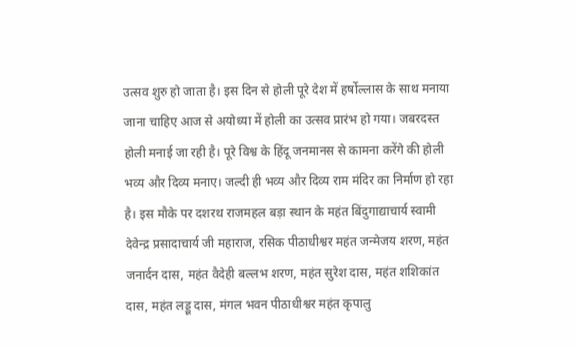उत्सव शुरु हो जाता है। इस दिन से होली पूरे देश में हर्षोल्लास के साथ मनाया जाना चाहिए आज से अयोध्या में होली का उत्सव प्रारंभ हो गया। जबरदस्त होली मनाई जा रही है। पूरे विश्व के हिंदू जनमानस से कामना करेंगे की होली भव्य और दिव्य मनाए। जल्दी ही भव्य और दिव्य राम मंदिर का निर्माण हो रहा है। इस मौके पर दशरथ राजमहल बड़ा स्थान के महंत बिंदुगाद्याचार्य स्वामी देवेन्द्र प्रसादाचार्य जी महाराज, रसिक पीठाधीश्वर महंत जन्मेजय शरण, महंत जनार्दन दास, महंत वैदेही बल्लभ शरण, महंत सुरेश दास, महंत शशिकांत दास, महंत लड्डू दास, मंगल भवन पीठाधीश्वर महंत कृपालु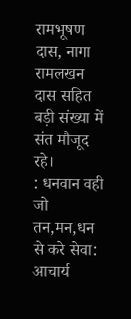रामभूषण दास, नागा रामलखन दास सहित बड़ी संख्या में संत मौजूद रहे।
: धनवान वही जो तन,मन,धन से करे सेवा: आचार्य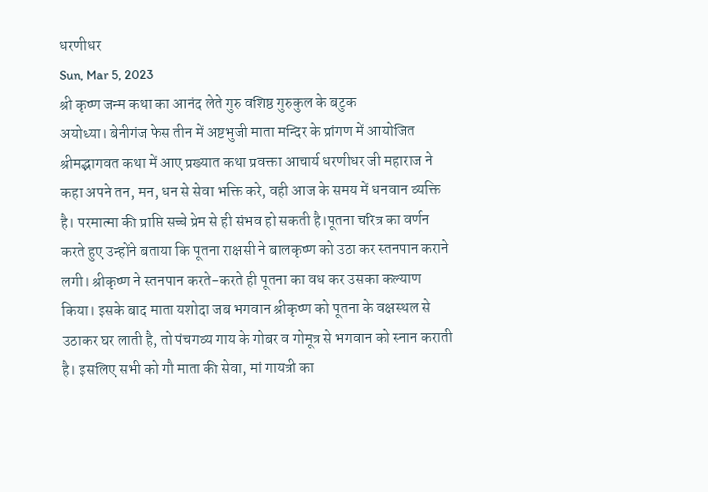धरणीधर
Sun, Mar 5, 2023
श्री कृष्ण जन्म कथा का आनंद लेते गुरु वशिष्ठ गुरुकुल के बटुक
अयोध्या। बेनीगंज फेस तीन में अष्टभुजी माता मन्दिर के प्रांगण में आयोजित श्रीमद्भागवत कथा में आए प्रख्यात कथा प्रवक्ता आचार्य धरणीधर जी महाराज ने कहा अपने तन, मन, धन से सेवा भक्ति करे, वही आज के समय में धनवान व्यक्ति है। परमात्मा की प्राप्ति सच्चे प्रेम से ही संभव हो सकती है।पूतना चरित्र का वर्णन करते हुए उन्होंने बताया कि पूतना राक्षसी ने बालकृष्ण को उठा कर स्तनपान कराने लगी। श्रीकृष्ण ने स्तनपान करते-करते ही पूतना का वध कर उसका कल्याण किया। इसके बाद माता यशोदा जब भगवान श्रीकृष्ण को पूतना के वक्षस्थल से उठाकर घर लाती है, तो पंचगव्य गाय के गोबर व गोमूत्र से भगवान को स्नान कराती है। इसलिए सभी को गौ माता की सेवा, मां गायत्री का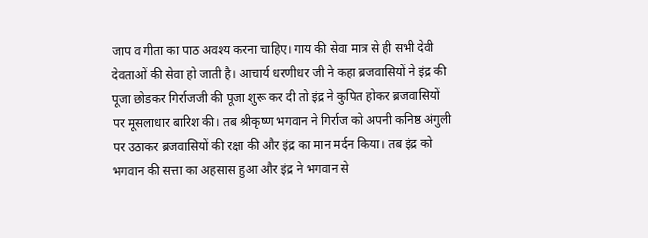जाप व गीता का पाठ अवश्य करना चाहिए। गाय की सेवा मात्र से ही सभी देवी देवताओं की सेवा हो जाती है। आचार्य धरणीधर जी ने कहा ब्रजवासियों ने इंद्र की पूजा छोडकर गिर्राजजी की पूजा शुरू कर दी तो इंद्र ने कुपित होकर ब्रजवासियों पर मूसलाधार बारिश की। तब श्रीकृष्ण भगवान ने गिर्राज को अपनी कनिष्ठ अंगुली पर उठाकर ब्रजवासियों की रक्षा की और इंद्र का मान मर्दन किया। तब इंद्र को भगवान की सत्ता का अहसास हुआ और इंद्र ने भगवान से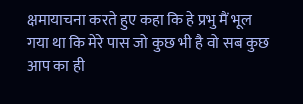क्षमायाचना करते हुए कहा कि हे प्रभु मैं भूल गया था कि मेरे पास जो कुछ भी है वो सब कुछ आप का ही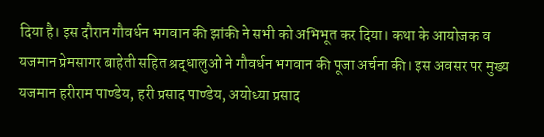दिया है। इस दौरान गौवर्धन भगवान की झांकी ने सभी को अभिभूत कर दिया। कथा के आयोजक व यजमान प्रेमसागर बाहेती सहित श्रद्धालुओं ने गौवर्धन भगवान की पूजा अर्चना की। इस अवसर पर मुख्य यजमान हरीराम पाण्डेय, हरी प्रसाद पाण्डेय, अयोध्या प्रसाद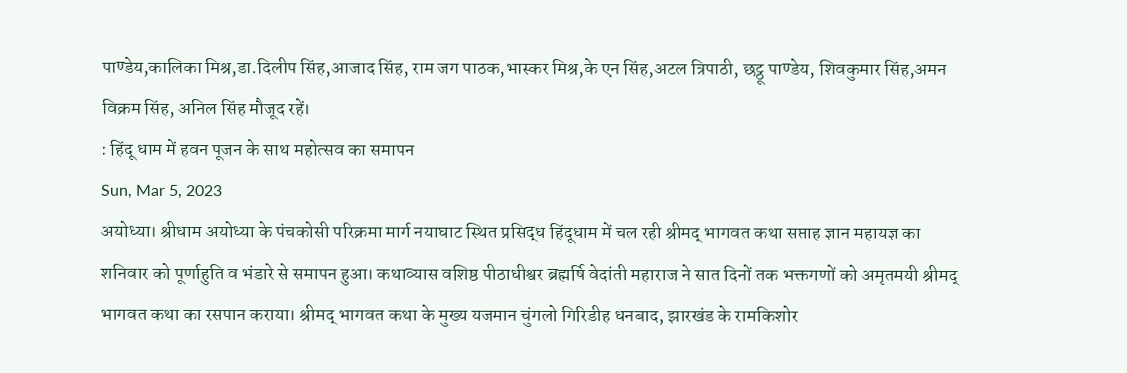पाण्डेय,कालिका मिश्र,डा.दिलीप सिंह,आजाद सिंह, राम जग पाठक,भास्कर मिश्र,के एन सिंह,अटल त्रिपाठी, छट्ठू पाण्डेय, शिवकुमार सिंह,अमन विक्रम सिंह, अनिल सिंह मौजूद रहें।
: हिंदू धाम में हवन पूजन के साथ महोत्सव का समापन
Sun, Mar 5, 2023
अयोध्या। श्रीधाम अयोध्या के पंचकोसी परिक्रमा मार्ग नयाघाट स्थित प्रसिद्ध हिंदूधाम में चल रही श्रीमद् भागवत कथा सप्ताह ज्ञान महायज्ञ का शनिवार को पूर्णाहुति व भंडारे से समापन हुआ। कथाव्यास वशिष्ठ पीठाधीश्वर ब्रह्मर्षि वेदांती महाराज ने सात दिनों तक भक्तगणों को अमृतमयी श्रीमद् भागवत कथा का रसपान कराया। श्रीमद् भागवत कथा के मुख्य यजमान चुंगलो गिरिडीह धनबाद, झारखंड के रामकिशोर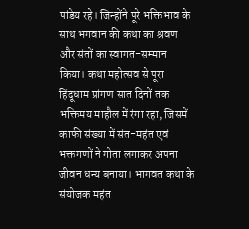पांडेय रहे। जिन्होंने पूरे भक्तिभाव के साथ भगवान की कथा का श्रवण और संतों का स्वागत-सम्मान किया। कथा महोत्सव से पूरा हिंदूधाम प्रांगण सात दिनों तक भक्तिमय माहौल में रंगा रहा, जिसमें काफी संख्या में संत-महंत एवं भक्तगणों ने गोता लगाकर अपना जीवन धन्य बनाया। भागवत कथा के संयोजक महंत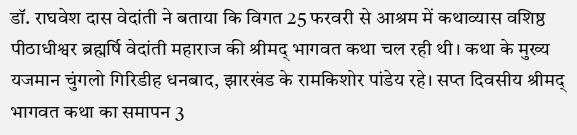डॉ. राघवेश दास वेदांती ने बताया कि विगत 25 फरवरी से आश्रम में कथाव्यास वशिष्ठ पीठाधीश्वर ब्रह्मर्षि वेदांती महाराज की श्रीमद् भागवत कथा चल रही थी। कथा के मुख्य यजमान चुंगलो गिरिडीह धनबाद, झारखंड के रामकिशोर पांडेय रहे। सप्त दिवसीय श्रीमद् भागवत कथा का समापन 3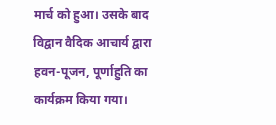मार्च को हुआ। उसके बाद विद्वान वैदिक आचार्य द्वारा हवन-पूजन, पूर्णाहुति का कार्यक्रम किया गया।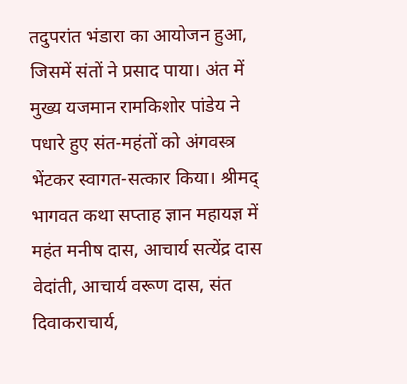तदुपरांत भंडारा का आयोजन हुआ, जिसमें संतों ने प्रसाद पाया। अंत में मुख्य यजमान रामकिशोर पांडेय ने पधारे हुए संत-महंतों को अंगवस्त्र भेंटकर स्वागत-सत्कार किया। श्रीमद् भागवत कथा सप्ताह ज्ञान महायज्ञ में महंत मनीष दास, आचार्य सत्येंद्र दास वेदांती, आचार्य वरूण दास, संत दिवाकराचार्य,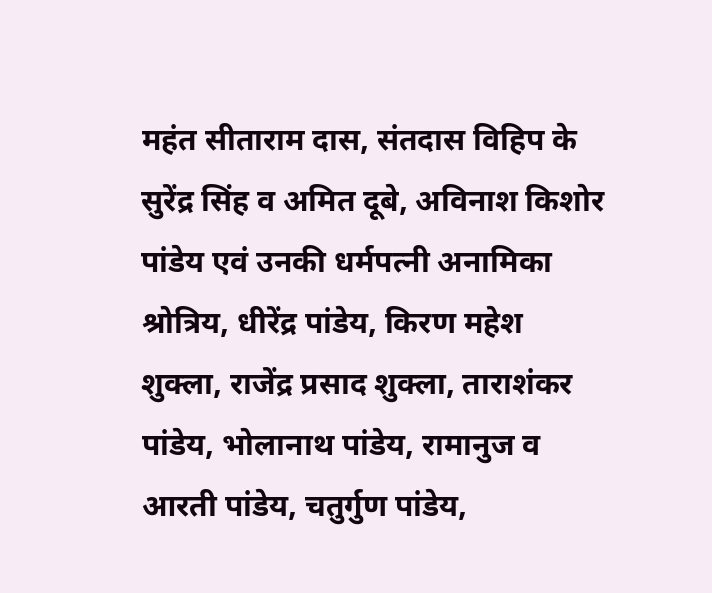महंत सीताराम दास, संतदास विहिप के सुरेंद्र सिंह व अमित दूबे, अविनाश किशोर पांडेय एवं उनकी धर्मपत्नी अनामिका श्रोत्रिय, धीरेंद्र पांडेय, किरण महेश शुक्ला, राजेंद्र प्रसाद शुक्ला, ताराशंकर पांडेय, भोलानाथ पांडेय, रामानुज व आरती पांडेय, चतुर्गुण पांडेय,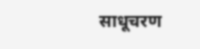साधूचरण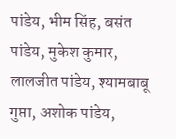पांडेय, भीम सिंह, बसंत पांडेय, मुकेश कुमार, लालजीत पांडेय, श्यामबाबू गुप्ता, अशोक पांडेय,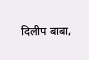दिलीप बाबा,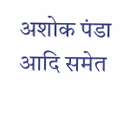अशोक पंडा आदि समेत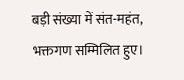बड़ी संख्या में संत-महंत, भक्तगण सम्मिलित हुए।